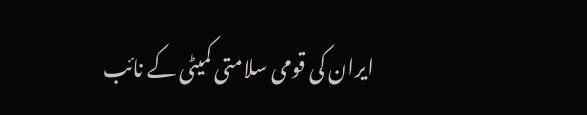ایران کی قومی سلامتی کمیٹی کے نائب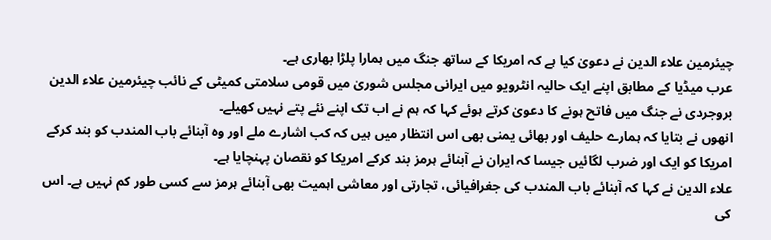چیئرمین علاء الدین نے دعویٰ کیا ہے کہ امریکا کے ساتھ جنگ میں ہمارا پلڑا بھاری ہے۔
عرب میڈیا کے مطابق اپنے ایک حالیہ انٹرویو میں ایرانی مجلس شوریٰ میں قومی سلامتی کمیٹی کے نائب چیئرمین علاء الدین بروجردی نے جنگ میں فاتح ہونے کا دعویٰ کرتے ہوئے کہا کہ ہم نے اب تک اپنے نئے پتے نہیں کھیلے۔
انھوں نے بتایا کہ ہمارے حلیف اور بھائی یمنی بھی اس انتظار میں ہیں کہ کب اشارے ملے اور وہ آبنائے باب المندب کو بند کرکے امریکا کو ایک اور ضرب لگائیں جیسا کہ ایران نے آبنائے ہرمز بند کرکے امریکا کو نقصان پہنچایا ہے۔
علاء الدین نے کہا کہ آبنائے باب المندب کی جغرافیائی، تجارتی اور معاشی اہمیت بھی آبنائے ہرمز سے کسی طور کم نہیں ہے۔ اس کی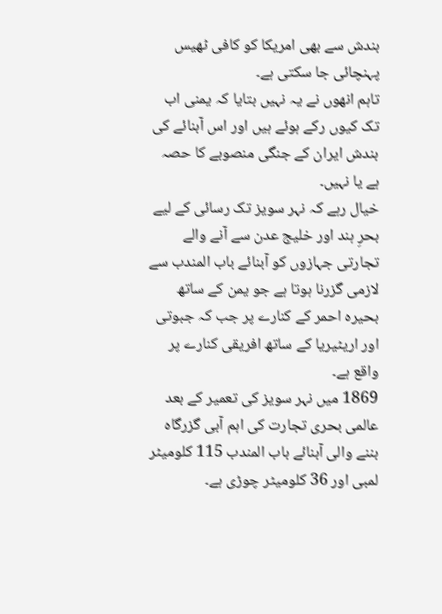بندش سے بھی امریکا کو کافی ٹھیس پہنچائی جا سکتی ہے۔
تاہم انھوں نے یہ نہیں بتایا کہ یمنی اب تک کیوں رکے ہوئے ہیں اور اس آبنائے کی بندش ایران کے جنگی منصوبے کا حصہ ہے یا نہیں۔
خیال رہے کہ نہر سویز تک رسائی کے لیے بحرِ ہند اور خلیج عدن سے آنے والے تجارتی جہازوں کو آبنائے باب المندب سے لازمی گزرنا ہوتا ہے جو یمن کے ساتھ بحیرہ احمر کے کنارے پر جب کہ جبوتی اور اریٹیریا کے ساتھ افریقی کنارے پر واقع ہے۔
1869 میں نہر سویز کی تعمیر کے بعد عالمی بحری تجارت کی اہم آبی گزرگاہ بننے والی آبنائے باب المندب 115 کلومیٹر لمبی اور 36 کلومیٹر چوڑی ہے۔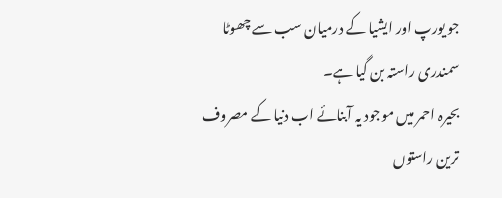جو یورپ اور ایشیا کے درمیان سب سے چھوٹا سمندری راستہ بن گیا ہے۔
بحیرہ احمر میں موجود یہ آبنائے اب دنیا کے مصروف ترین راستوں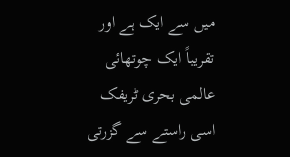میں سے ایک ہے اور تقریباً ایک چوتھائی عالمی بحری ٹریفک اسی راستے سے گزرتی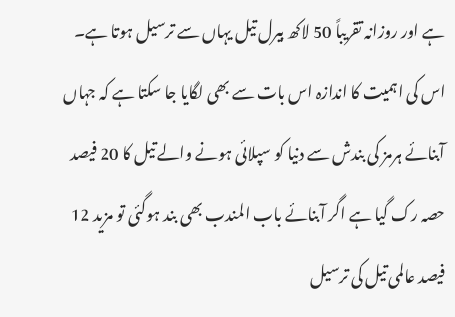ہے اور روزانہ تقریباً 50 لاکھ بیرل تیل یہاں سے ترسیل ہوتا ہے۔
اس کی اہمیت کا اندازہ اس بات سے بھی لگایا جا سکتا ہے کہ جہاں آبنائے ہرمز کی بندش سے دنیا کو سپلائی ہونے والے تیل کا 20 فیصد حصہ رک گیا ہے اگر آبنائے باب المندب بھی بند ہوگئی تو مزید 12 فیصد عالمی تیل کی ترسیل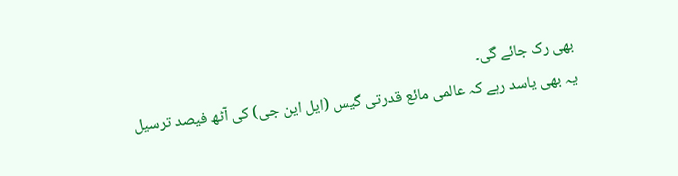بھی رک جائے گی۔
یہ بھی یاسد رہے کہ عالمی مائع قدرتی گیس (ایل این جی) کی آٹھ فیصد ترسیل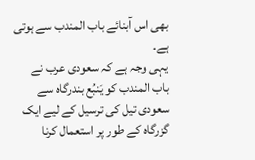بھی اس آبنائے باب المندب سے ہوتی ہے۔
یہی وجہ ہے کہ سعودی عرب نے باب المندب کو یَنبُع بندرگاہ سے سعودی تیل کی ترسیل کے لیے ایک گزرگاہ کے طور پر استعمال کرنا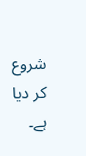شروع کر دیا ہے۔